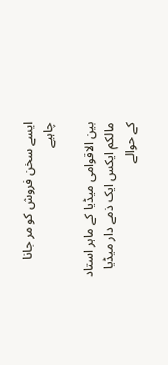ایسے سخن فروش کو مر جانا چاہیے

بین الاقوامی میڈیا کے ماہر استاد مالکم ایکس ایک ذمے دار میڈیا کے حوالے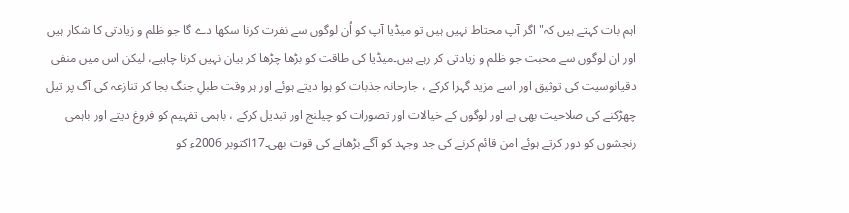اہم بات کہتے ہیں کہ"اگر آپ محتاط نہیں ہیں تو میڈیا آپ کو اُن لوگوں سے نفرت کرنا سکھا دے گا جو ظلم و زیادتی کا شکار ہیں اور ان لوگوں سے محبت جو ظلم و زیادتی کر رہے ہیں۔میڈیا کی طاقت کو بڑھا چڑھا کر بیان نہیں کرنا چاہیے، لیکن اس میں منفی دقیانوسیت کی توثیق اور اسے مزید گہرا کرکے ، جارحانہ جذبات کو ہوا دیتے ہوئے اور ہر وقت طبلِ جنگ بجا کر تنازعہ کی آگ پر تیل چھڑکنے کی صلاحیت بھی ہے اور لوگوں کے خیالات اور تصورات کو چیلنج اور تبدیل کرکے ، باہمی تفہیم کو فروغ دیتے اور باہمی رنجشوں کو دور کرتے ہوئے امن قائم کرنے کی جد وجہد کو آگے بڑھانے کی قوت بھی۔17اکتوبر 2006ء کو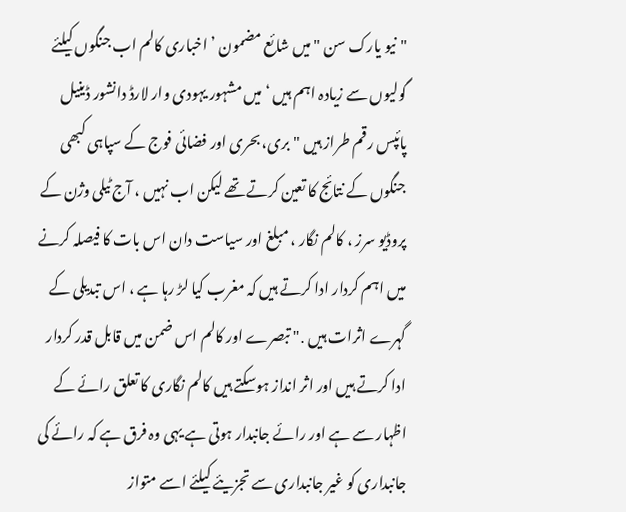"نیو یارک سن "میں شائع مضمون ’ اخباری کالم اب جنگوں کیلئے گولیوں سے زیادہ اہم ہیں ‘ میں مشہور یہودی وار لارڈ دانشور ڈینیل پائپس رقم طراز ہیں "بری، بحری اور فضائی فوج کے سپاہی کبھی جنگوں کے نتائج کا تعین کرتے تھے لیکن اب نہیں ، آج ٹیلی وژن کے پروڈیو سرز ، کالم نگار ، مبلغ اور سیاست دان اس بات کا فیصلہ کرنے میں اہم کردار ادا کرتے ہیں کہ مغرب کیا لڑ رہا ہے ، اس تبدیلی کے گہرے اثرات ہیں ․" تبصرے اور کالم اس ضمن میں قابل قدر کردار ادا کرتے ہیں اور اثر انداز ہوسکتے ہیں کالم نگاری کا تعلق رائے کے اظہار سے ہے اور رائے جانبدار ہوتی ہے یہی وہ فرق ہے کہ رائے کی جانبداری کو غیر جانبداری سے تجزیئے کیلئے اسے متواز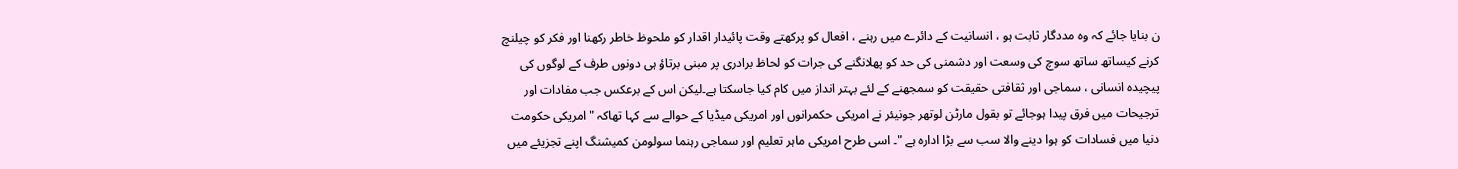ن بنایا جائے کہ وہ مددگار ثابت ہو ، انسانیت کے دائرے میں رہنے ، افعال کو پرکھتے وقت پائیدار اقدار کو ملحوظ خاطر رکھنا اور فکر کو چیلنچ کرنے کیساتھ ساتھ سوچ کی وسعت اور دشمنی کی حد کو پھلانگنے کی جرات کو لحاظ برادری پر مبنی برتاؤ ہی دونوں طرف کے لوگوں کی پیچیدہ انسانی ، سماجی اور ثقافتی حقیقت کو سمجھنے کے لئے بہتر انداز میں کام کیا جاسکتا ہے۔لیکن اس کے برعکس جب مفادات اور ترجیحات میں فرق پیدا ہوجائے تو بقول مارٹن لوتھر جونیئر نے امریکی حکمرانوں اور امریکی میڈیا کے حوالے سے کہا تھاکہ "امریکی حکومت دنیا میں فسادات کو ہوا دینے والا سب سے بڑا ادارہ ہے "۔ اسی طرح امریکی ماہر تعلیم اور سماجی رہنما سولومن کمیشنگ اپنے تجزیئے میں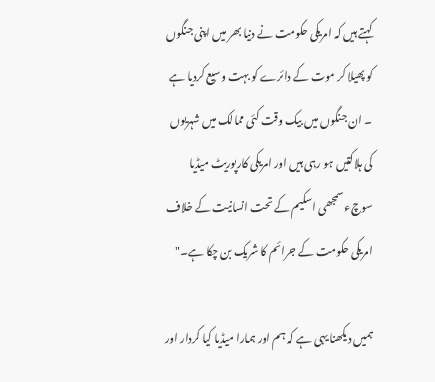کہتے ہیں کہ امریکی حکومت نے دنیا بھر میں اپنی جنگوں کو پھیلا کر موت کے دائرے کو بہت وسیع کردیا ہے ۔ ان جنگوں میں بیک وقت کئی ممالک میں شہریوں کی ہلاکتیں ہو رہی ہیں اور امریکی کارپوریٹ میڈیا سوچء سمجھی اسکیم کے تحت انسانیت کے خلاف امریکی حکومت کے جرائم کا شریک بن چکا ہے۔"

ہمیں دیکھنا یہی ہے کہ ہم اور ہمارا میڈیا کیا کردار اور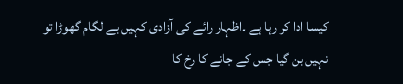کیسا ادا کر رہا ہے ۔اظہار رائے کی آزادی کہیں بے لگام گھوڑا تو نہیں بن گیا جس کے جانے کا رخ کا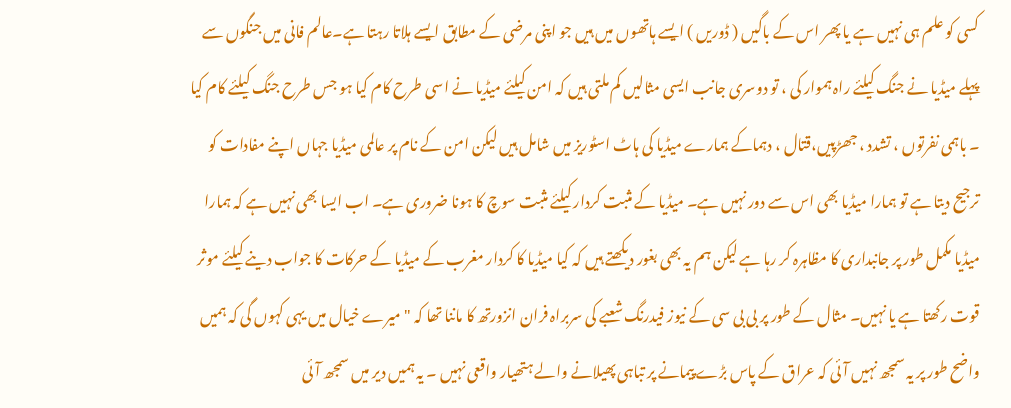کسی کو علم ہی نہیں ہے یا پھر اس کے باگیں ( ڈوریں ) ایسے ہاتھوں میں ہیں جو اپنی مرضی کے مطابق ایسے ہلاتا رہتا ہے۔عالم فانی میں جنگوں سے پہلے میڈیا نے جنگ کیلئے راہ ہموار کی ، تو دوسری جانب ایسی مثالیں کم ملتی ہیں کہ امن کیلئے میڈیا نے اسی طرح کام کیا ہو جس طرح جنگ کیلئے کام کیا ۔ باہمی نفرتوں ، تشدد ، جھڑپیں،قتال ، دہماکے ہمارے میڈیا کی ہاٹ اسٹوریز میں شامل ہیں لیکن امن کے نام پر عالمی میڈیا جہاں اپنے مفادات کو ترجیح دیتا ہے تو ہمارا میڈیا بھی اس سے دور نہیں ہے۔ میڈیا کے مثبت کردار کیلئے مثبت سوچ کا ہونا ضروری ہے۔ اب ایسا بھی نہیں ہے کہ ہمارا میڈیا مکمل طور پر جانبداری کا مظاہرہ کر رہا ہے لیکن ہم یہ بھی بغور دیکھتے ہیں کہ کیا میڈیا کا کردار مغرب کے میڈیا کے حرکات کا جواب دینے کیلئے موثر قوت رکھتا ہے یا نہیں۔ مثال کے طور پر بی بی سی کے نیوز فیدرنگ شعبے کی سربراہ فران انزورتھ کا ماننا تھا کہ "میرے خیال میں یہی کہوں گی کہ ہمیں واضح طور پر یہ سمجھ نہیں آئی کہ عراق کے پاس بڑے پیمانے پر تباہی پھیلانے والے ہتھیار واقعی نہیں ۔ یہ ہمیں دیر میں سمجھ آئی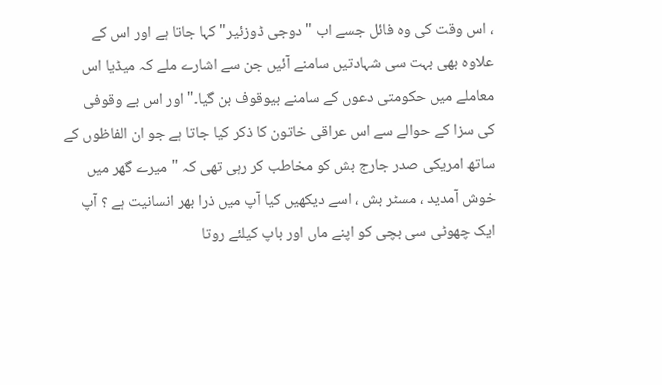، اس وقت کی وہ فائل جسے اب "دوجی ڈوزئیر" کہا جاتا ہے اور اس کے علاوہ بھی بہت سی شہادتیں سامنے آئیں جن سے اشارے ملے کہ میڈیا اس معاملے میں حکومتی دعوں کے سامنے بیوقوف بن گیا۔"اور اس بے وقوفی کی سزا کے حوالے سے اس عراقی خاتون کا ذکر کیا جاتا ہے جو ان الفاظوں کے ساتھ امریکی صدر جارج بش کو مخاطب کر رہی تھی کہ "میرے گھر میں خوش آمدید ، مسٹر بش ، اسے دیکھیں کیا آپ میں ذرا بھر انسانیت ہے ؟ آپ ایک چھوٹی سی بچی کو اپنے ماں اور باپ کیلئے روتا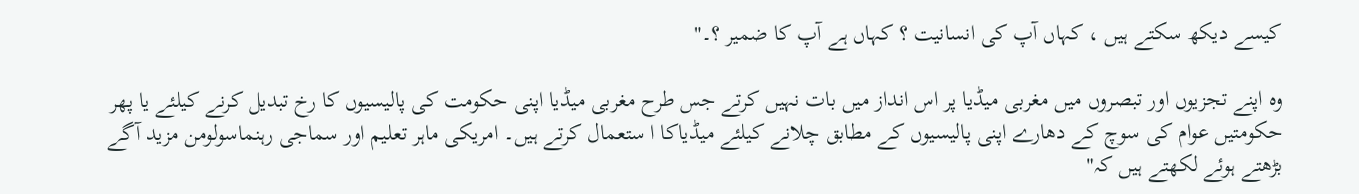کیسے دیکھ سکتے ہیں ، کہاں آپ کی انسانیت ؟ کہاں ہے آپ کا ضمیر ؟۔"

وہ اپنے تجزیوں اور تبصروں میں مغربی میڈیا پر اس انداز میں بات نہیں کرتے جس طرح مغربی میڈیا اپنی حکومت کی پالیسیوں کا رخ تبدیل کرنے کیلئے یا پھر حکومتیں عوام کی سوچ کے دھارے اپنی پالیسیوں کے مطابق چلانے کیلئے میڈیاکا ا ستعمال کرتے ہیں۔ امریکی ماہر تعلیم اور سماجی رہنماسولومن مزید آگے بڑھتے ہوئے لکھتے ہیں کہ"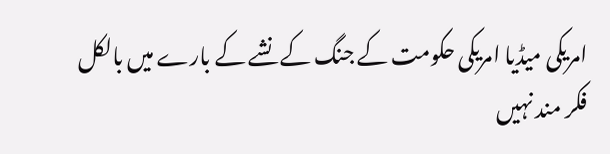امریکی میڈیا امریکی حکومت کے جنگ کے نشے کے بارے میں بالکل فکر مند نہیں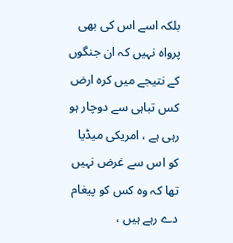بلکہ اسے اس کی بھی پرواہ نہیں کہ ان جنگوں کے نتیجے میں کرہ ارض کس تباہی سے دوچار ہو رہی ہے ، امریکی میڈیا کو اس سے غرض نہیں تھا کہ وہ کس کو پیغام دے رہے ہیں ،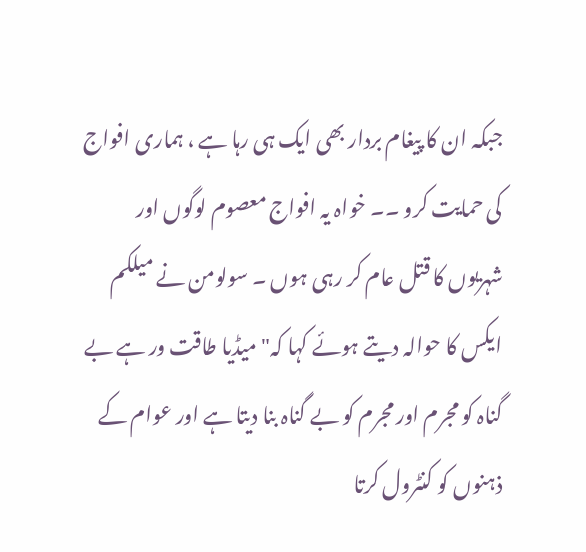جبکہ ان کا پیغام بردار بھی ایک ہی رہا ہے ، ہماری افواج کی حمایت کرو ۔۔ خواہ یہ افواج معصوم لوگوں اور شہریوں کا قتل عام کر رہی ہوں ۔ سولومن نے میلکم ایکس کا حوالہ دیتے ہوئے کہا کہ"میڈیا طاقت ور ہے بے گناہ کو مجرم اور مجرم کو بے گناہ بنا دیتا ہے اور عوام کے ذہنوں کو کنٹرول کرتا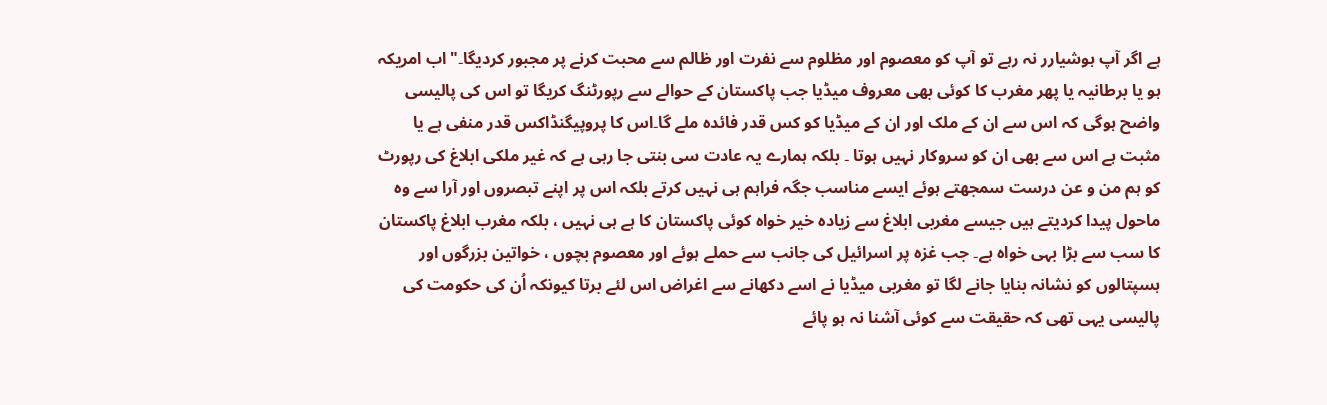ہے اگر آپ ہوشیارر نہ رہے تو آپ کو معصوم اور مظلوم سے نفرت اور ظالم سے محبت کرنے پر مجبور کردیگا۔"اب امریکہ ہو یا برطانیہ یا پھر مغرب کا کوئی بھی معروف میڈیا جب پاکستان کے حوالے سے رپورٹنگ کریگا تو اس کی پالیسی واضح ہوگی کہ اس سے ان کے ملک اور ان کے میڈیا کو کس قدر فائدہ ملے گا۔اس کا پروپیگنڈاکس قدر منفی ہے یا مثبت ہے اس سے بھی ان کو سروکار نہیں ہوتا ۔ بلکہ ہمارے یہ عادت سی بنتی جا رہی ہے کہ غیر ملکی ابلاغ کی رپورٹ کو ہم من و عن درست سمجھتے ہوئے ایسے مناسب جگہ فراہم ہی نہیں کرتے بلکہ اس پر اپنے تبصروں اور آرا سے وہ ماحول پیدا کردیتے ہیں جیسے مغربی ابلاغ سے زیادہ خیر خواہ کوئی پاکستان کا ہے ہی نہیں ، بلکہ مغرب ابلاغ پاکستان کا سب سے بڑا بہی خواہ ہے۔ جب غزہ پر اسرائیل کی جانب سے حملے ہوئے اور معصوم بچوں ، خواتین بزرگوں اور ہسپتالوں کو نشانہ بنایا جانے لگا تو مغربی میڈیا نے اسے دکھانے سے اغراض اس لئے برتا کیونکہ اُن کی حکومت کی پالیسی یہی تھی کہ حقیقت سے کوئی آشنا نہ ہو پائے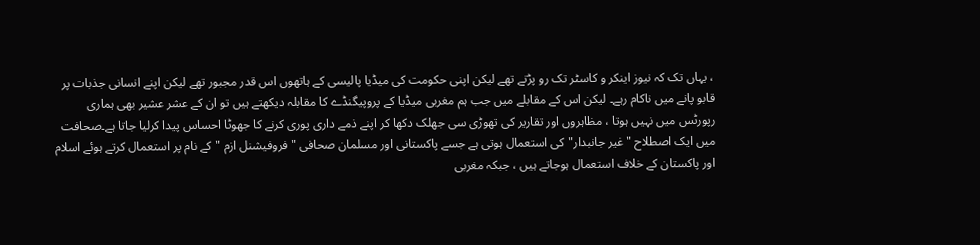، یہاں تک کہ نیوز اینکر و کاسٹر تک رو پڑتے تھے لیکن اپنی حکومت کی میڈیا پالیسی کے ہاتھوں اس قدر مجبور تھے لیکن اپنے انسانی جذبات پر قابو پانے میں ناکام رہے۔ لیکن اس کے مقابلے میں جب ہم مغربی میڈیا کے پروپیگنڈے کا مقابلہ دیکھتے ہیں تو ان کے عشر عشیر بھی ہماری رپورٹس میں نہیں ہوتا ، مظاہروں اور تقاریر کی تھوڑی سی جھلک دکھا کر اپنے ذمے داری پوری کرنے کا جھوٹا احساس پیدا کرلیا جاتا ہے۔صحافت میں ایک اصطلاح "غیر جانبدار"کی استعمال ہوتی ہے جسے پاکستانی اور مسلمان صحافی " فروفیشنل ازم "کے نام پر استعمال کرتے ہوئے اسلام اور پاکستان کے خلاف استعمال ہوجاتے ہیں ، جبکہ مغربی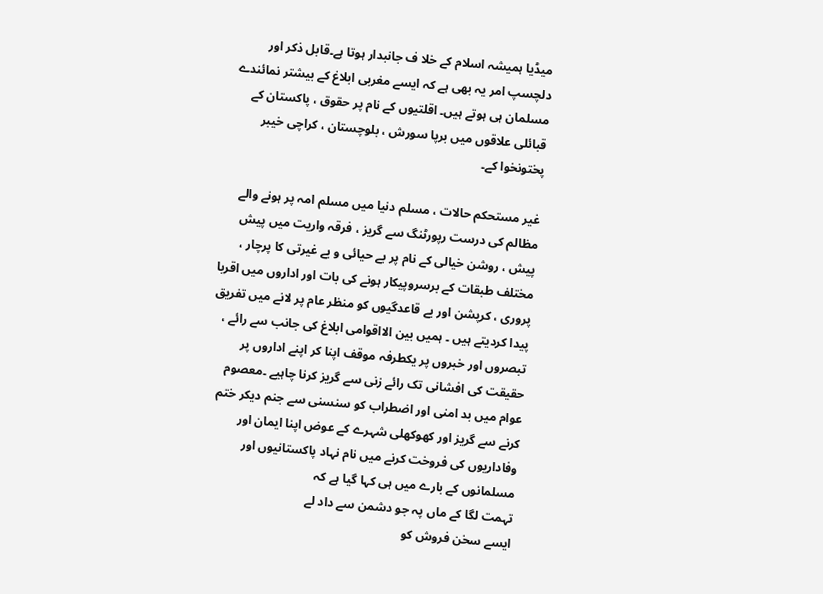میڈیا ہمیشہ اسلام کے خلا ف جانبدار ہوتا ہے۔قابل ذکر اور دلچسپ امر یہ بھی ہے کہ ایسے مغربی ابلاغ کے بیشتر نمائندے مسلمان ہی ہوتے ہیں۔ اقلتیوں کے نام پر حقوق ، پاکستان کے قبائلی علاقوں میں برپا سورش ، بلوچستان ، کراچی خیبر پختونخوا کے۔

غیر مستحکم حالات ، مسلم دنیا میں مسلم امہ پر ہونے والے مظالم کی درست رپورٹنگ سے گریز ، فرقہ واریت میں پیش پیش ، روشن خیالی کے نام پر بے حیائی و بے غیرتی کا پرچار ، مختلف طبقات کے برسروپیکار ہونے کی بات اور اداروں میں اقربا پروری ، کرپشن اور بے قاعدگیوں کو منظر عام پر لانے میں تفریق پیدا کردیتے ہیں ۔ ہمیں بین الااقوامی ابلاغ کی جانب سے رائے ، تبصروں اور خبروں پر یکطرفہ موقف اپنا کر اپنے اداروں پر حقیقت کی افشانی تک رائے زنی سے گریز کرنا چاہیے ۔معصوم عوام میں بد امنی اور اضطراب کو سنسنی سے جنم دیکر ختم کرنے سے گریز اور کھوکھلی شہرے کے عوض اپنا ایمان اور وفاداریوں کی فروخت کرنے میں نام نہاد پاکستانیوں اور مسلمانوں کے بارے میں ہی کہا گیا ہے کہ
تہمت لگا کے ماں پہ جو دشمن سے داد لے
ایسے سخن فروش کو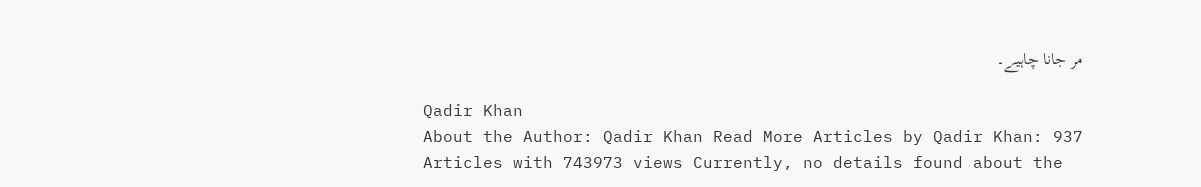مر جانا چاہیے۔

Qadir Khan
About the Author: Qadir Khan Read More Articles by Qadir Khan: 937 Articles with 743973 views Currently, no details found about the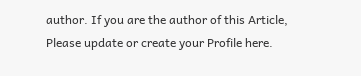author. If you are the author of this Article, Please update or create your Profile here.